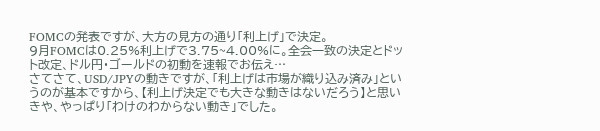FOMCの発表ですが、大方の見方の通り「利上げ」で決定。
9月FOMCは0.25%利上げで3.75~4.00%に。全会一致の決定とドット改定、ドル円・ゴールドの初動を速報でお伝え…
さてさて、USD/JPYの動きですが、「利上げは市場が織り込み済み」というのが基本ですから、【利上げ決定でも大きな動きはないだろう】と思いきや、やっぱり「わけのわからない動き」でした。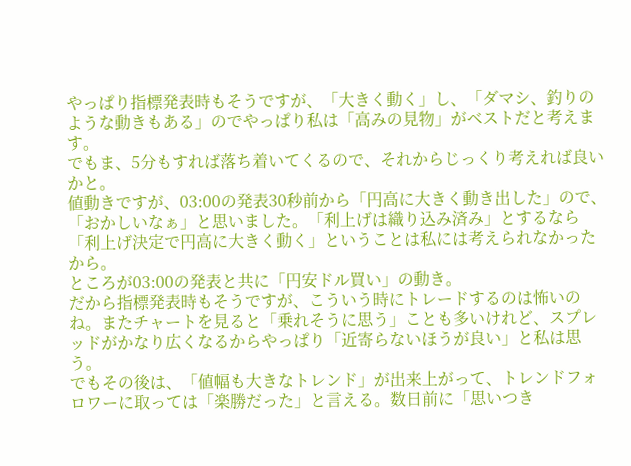やっぱり指標発表時もそうですが、「大きく動く」し、「ダマシ、釣りのような動きもある」のでやっぱり私は「高みの見物」がベストだと考えます。
でもま、5分もすれば落ち着いてくるので、それからじっくり考えれば良いかと。
値動きですが、03:00の発表30秒前から「円高に大きく動き出した」ので、「おかしいなぁ」と思いました。「利上げは織り込み済み」とするなら「利上げ決定で円高に大きく動く」ということは私には考えられなかったから。
ところが03:00の発表と共に「円安ドル買い」の動き。
だから指標発表時もそうですが、こういう時にトレードするのは怖いのね。またチャートを見ると「乗れそうに思う」ことも多いけれど、スプレッドがかなり広くなるからやっぱり「近寄らないほうが良い」と私は思う。
でもその後は、「値幅も大きなトレンド」が出来上がって、トレンドフォロワーに取っては「楽勝だった」と言える。数日前に「思いつき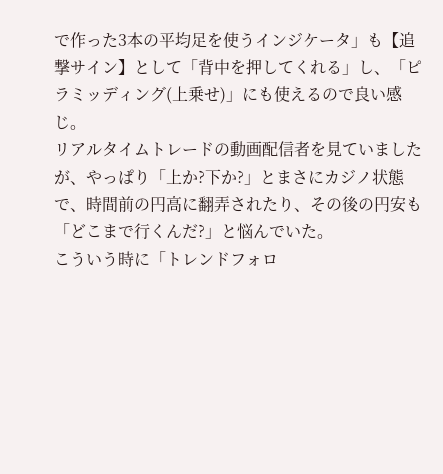で作った3本の平均足を使うインジケータ」も【追撃サイン】として「背中を押してくれる」し、「ピラミッディング(上乗せ)」にも使えるので良い感じ。
リアルタイムトレードの動画配信者を見ていましたが、やっぱり「上か?下か?」とまさにカジノ状態で、時間前の円高に翻弄されたり、その後の円安も「どこまで行くんだ?」と悩んでいた。
こういう時に「トレンドフォロ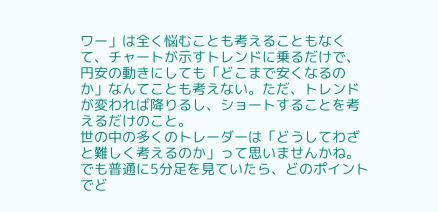ワー」は全く悩むことも考えることもなくて、チャートが示すトレンドに乗るだけで、円安の動きにしても「どこまで安くなるのか」なんてことも考えない。ただ、トレンドが変われば降りるし、ショートすることを考えるだけのこと。
世の中の多くのトレーダーは「どうしてわざと難しく考えるのか」って思いませんかね。
でも普通に5分足を見ていたら、どのポイントでど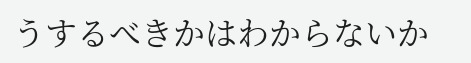うするべきかはわからないか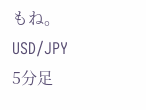もね。
USD/JPY 5分足